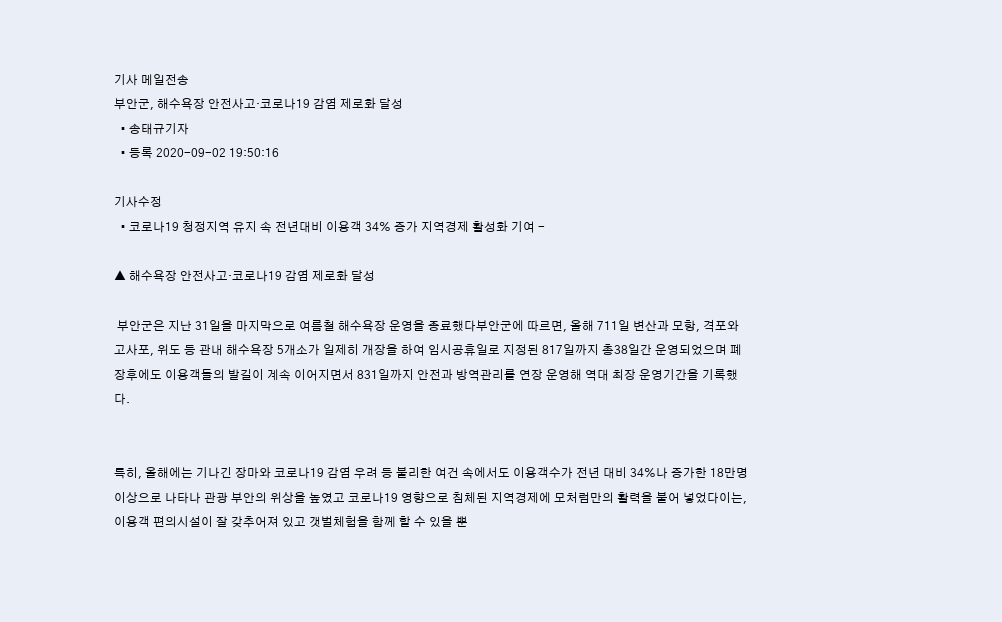기사 메일전송
부안군, 해수욕장 안전사고·코로나19 감염 제로화 달성
  • 송태규기자
  • 등록 2020-09-02 19:50:16

기사수정
  • 코로나19 청정지역 유지 속 전년대비 이용객 34% 증가 지역경제 활성화 기여 -

▲ 해수욕장 안전사고·코로나19 감염 제로화 달성

 부안군은 지난 31일을 마지막으로 여름철 해수욕장 운영을 종료했다부안군에 따르면, 올해 711일 변산과 모항, 격포와 고사포, 위도 등 관내 해수욕장 5개소가 일제히 개장을 하여 임시공휴일로 지정된 817일까지 총38일간 운영되었으며 폐장후에도 이용객들의 발길이 계속 이어지면서 831일까지 안전과 방역관리를 연장 운영해 역대 최장 운영기간을 기록했다.


특히, 올해에는 기나긴 장마와 코로나19 감염 우려 등 불리한 여건 속에서도 이용객수가 전년 대비 34%나 증가한 18만명 이상으로 나타나 관광 부안의 위상을 높였고 코로나19 영향으로 침체된 지역경제에 모처럼만의 활력을 불어 넣었다이는, 이용객 편의시설이 잘 갖추어져 있고 갯벌체험을 함께 할 수 있을 뿐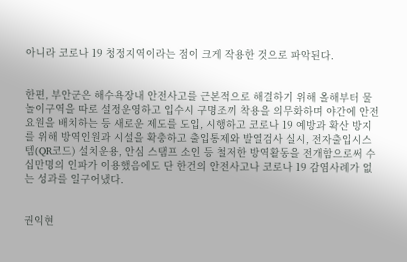아니라 코로나 19 청정지역이라는 점이 크게 작용한 것으로 파악된다.


한편, 부안군은 해수욕장내 안전사고를 근본적으로 해결하기 위해 올해부터 물놀이구역을 따로 설정운영하고 입수시 구명조끼 착용을 의무화하며 야간에 안전요원을 배치하는 등 새로운 제도를 도입, 시행하고 코로나 19 예방과 확산 방지를 위해 방역인원과 시설을 확충하고 출입통제와 발열검사 실시, 전자출입시스템(QR코드) 설치운용, 안심 스탬프 소인 등 철저한 방역활동을 전개함으로써 수십만명의 인파가 이용했음에도 단 한건의 안전사고나 코로나 19 감염사례가 없는 성과를 일구어냈다.


권익현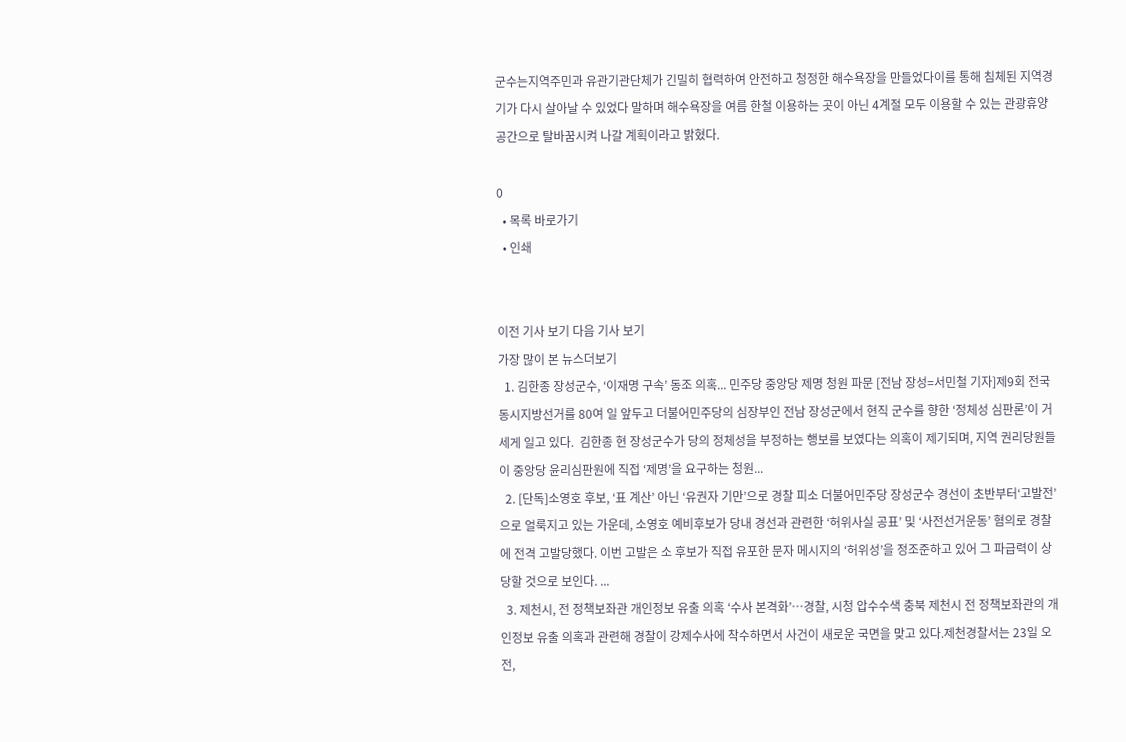군수는지역주민과 유관기관단체가 긴밀히 협력하여 안전하고 청정한 해수욕장을 만들었다이를 통해 침체된 지역경기가 다시 살아날 수 있었다 말하며 해수욕장을 여름 한철 이용하는 곳이 아닌 4계절 모두 이용할 수 있는 관광휴양 공간으로 탈바꿈시켜 나갈 계획이라고 밝혔다.

0
  • 목록 바로가기
  • 인쇄


이전 기사 보기 다음 기사 보기
가장 많이 본 뉴스더보기
  1. 김한종 장성군수, ‘이재명 구속’ 동조 의혹... 민주당 중앙당 제명 청원 파문 [전남 장성=서민철 기자]제9회 전국동시지방선거를 80여 일 앞두고 더불어민주당의 심장부인 전남 장성군에서 현직 군수를 향한 ‘정체성 심판론’이 거세게 일고 있다.  김한종 현 장성군수가 당의 정체성을 부정하는 행보를 보였다는 의혹이 제기되며, 지역 권리당원들이 중앙당 윤리심판원에 직접 ‘제명’을 요구하는 청원...
  2. [단독]소영호 후보, ‘표 계산’ 아닌 ‘유권자 기만’으로 경찰 피소 더불어민주당 장성군수 경선이 초반부터‘고발전’으로 얼룩지고 있는 가운데, 소영호 예비후보가 당내 경선과 관련한 ‘허위사실 공표’ 및 ‘사전선거운동’ 혐의로 경찰에 전격 고발당했다. 이번 고발은 소 후보가 직접 유포한 문자 메시지의 ‘허위성’을 정조준하고 있어 그 파급력이 상당할 것으로 보인다. ...
  3. 제천시, 전 정책보좌관 개인정보 유출 의혹 ‘수사 본격화’…경찰, 시청 압수수색 충북 제천시 전 정책보좌관의 개인정보 유출 의혹과 관련해 경찰이 강제수사에 착수하면서 사건이 새로운 국면을 맞고 있다.제천경찰서는 23일 오전,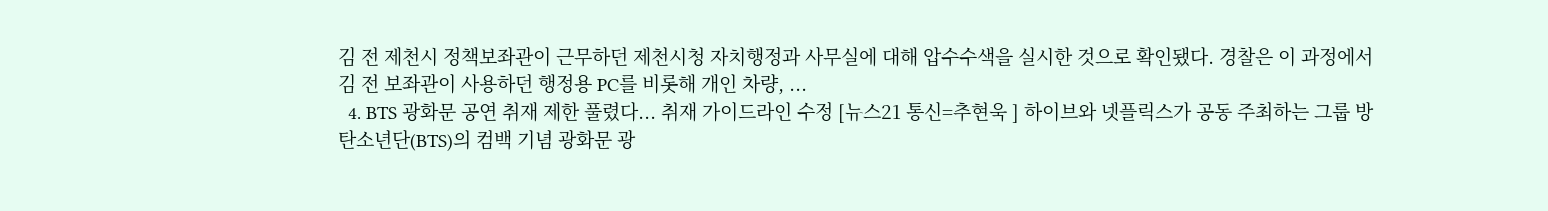김 전 제천시 정책보좌관이 근무하던 제천시청 자치행정과 사무실에 대해 압수수색을 실시한 것으로 확인됐다. 경찰은 이 과정에서 김 전 보좌관이 사용하던 행정용 PC를 비롯해 개인 차량, ...
  4. BTS 광화문 공연 취재 제한 풀렸다... 취재 가이드라인 수정 [뉴스21 통신=추현욱 ] 하이브와 넷플릭스가 공동 주최하는 그룹 방탄소년단(BTS)의 컴백 기념 광화문 광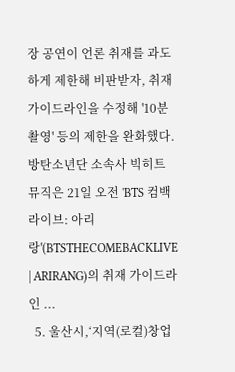장 공연이 언론 취재를 과도하게 제한해 비판받자, 취재 가이드라인을 수정해 '10분 촬영' 등의 제한을 완화했다.방탄소년단 소속사 빅히트 뮤직은 21일 오전 'BTS 컴백 라이브: 아리랑'(BTSTHECOMEBACKLIVE | ARIRANG)의 취재 가이드라인 ...
  5. 울산시,‘지역(로컬)창업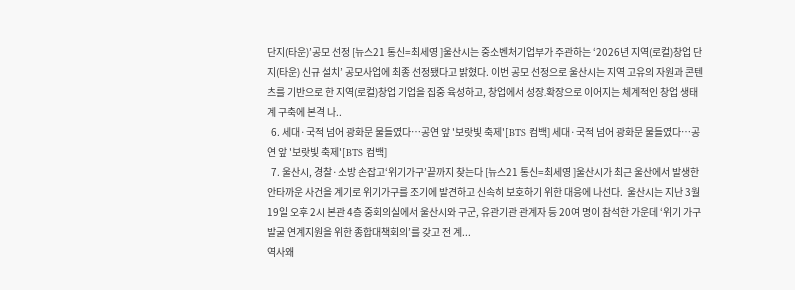단지(타운)’공모 선정 [뉴스21 통신=최세영 ]울산시는 중소벤처기업부가 주관하는 ‘2026년 지역(로컬)창업 단지(타운) 신규 설치’ 공모사업에 최종 선정됐다고 밝혔다. 이번 공모 선정으로 울산시는 지역 고유의 자원과 콘텐츠를 기반으로 한 지역(로컬)창업 기업을 집중 육성하고, 창업에서 성장․확장으로 이어지는 체계적인 창업 생태계 구축에 본격 나..
  6. 세대·국적 넘어 광화문 물들였다…공연 앞 '보랏빛 축제'[BTS 컴백] 세대·국적 넘어 광화문 물들였다…공연 앞 '보랏빛 축제'[BTS 컴백]
  7. 울산시, 경찰·소방 손잡고‘위기가구’끝까지 찾는다 [뉴스21 통신=최세영 ]울산시가 최근 울산에서 발생한 안타까운 사건을 계기로 위기가구를 조기에 발견하고 신속히 보호하기 위한 대응에 나선다.  울산시는 지난 3월 19일 오후 2시 본관 4층 중회의실에서 울산시와 구군, 유관기관 관계자 등 20여 명이 참석한 가운데 ‘위기 가구 발굴 연계지원을 위한 종합대책회의’를 갖고 전 계...
역사왜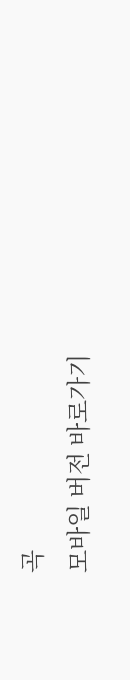곡
모바일 버전 바로가기